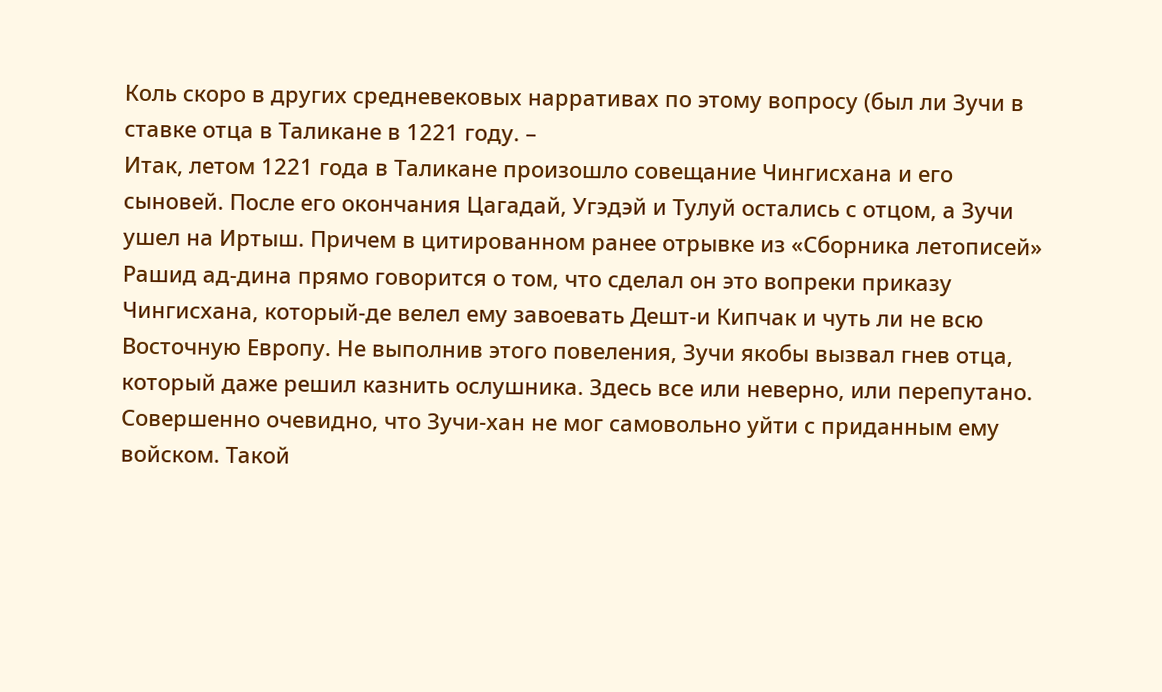Коль скоро в других средневековых нарративах по этому вопросу (был ли Зучи в ставке отца в Таликане в 1221 году. –
Итак, летом 1221 года в Таликане произошло совещание Чингисхана и его сыновей. После его окончания Цагадай, Угэдэй и Тулуй остались с отцом, а Зучи ушел на Иртыш. Причем в цитированном ранее отрывке из «Сборника летописей» Рашид ад-дина прямо говорится о том, что сделал он это вопреки приказу Чингисхана, который-де велел ему завоевать Дешт-и Кипчак и чуть ли не всю Восточную Европу. Не выполнив этого повеления, Зучи якобы вызвал гнев отца, который даже решил казнить ослушника. Здесь все или неверно, или перепутано. Совершенно очевидно, что Зучи-хан не мог самовольно уйти с приданным ему войском. Такой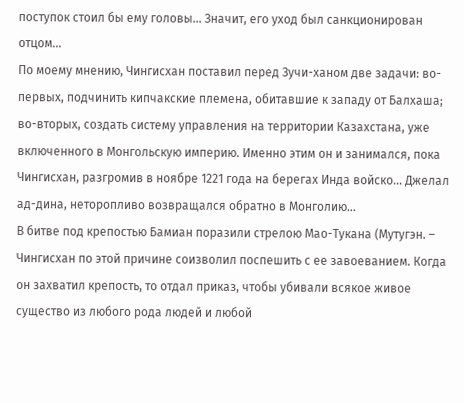поступок стоил бы ему головы… Значит, его уход был санкционирован отцом…
По моему мнению, Чингисхан поставил перед Зучи-ханом две задачи: во-первых, подчинить кипчакские племена, обитавшие к западу от Балхаша; во-вторых, создать систему управления на территории Казахстана, уже включенного в Монгольскую империю. Именно этим он и занимался, пока Чингисхан, разгромив в ноябре 1221 года на берегах Инда войско… Джелал ад-дина, неторопливо возвращался обратно в Монголию…
В битве под крепостью Бамиан поразили стрелою Мао-Тукана (Мутугэн. –
Чингисхан по этой причине соизволил поспешить с ее завоеванием. Когда он захватил крепость, то отдал приказ, чтобы убивали всякое живое существо из любого рода людей и любой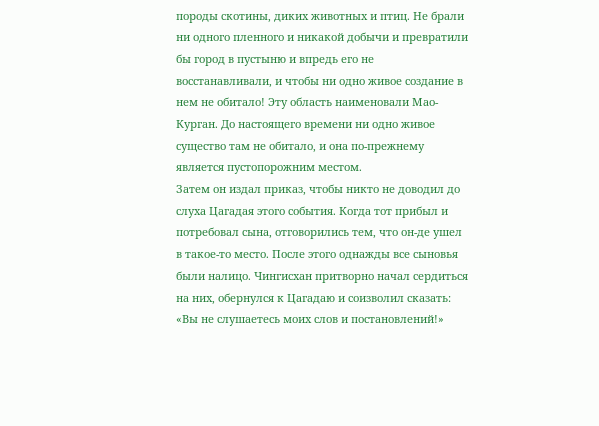породы скотины, диких животных и птиц. Не брали ни одного пленного и никакой добычи и превратили бы город в пустыню и впредь его не восстанавливали, и чтобы ни одно живое создание в нем не обитало! Эту область наименовали Мао-Курган. До настоящего времени ни одно живое существо там не обитало, и она по-прежнему является пустопорожним местом.
Затем он издал приказ, чтобы никто не доводил до слуха Цагадая этого события. Когда тот прибыл и потребовал сына, отговорились тем, что он-де ушел в такое-то место. После этого однажды все сыновья были налицо. Чингисхан притворно начал сердиться на них, обернулся к Цагадаю и соизволил сказать: «Вы не слушаетесь моих слов и постановлений!»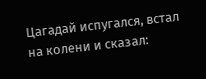Цагадай испугался, встал на колени и сказал: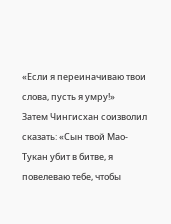«Если я переиначиваю твои слова, пусть я умру!»
Затем Чингисхан соизволил сказать: «Сын твой Мао-Тукан убит в битве, я повелеваю тебе, чтобы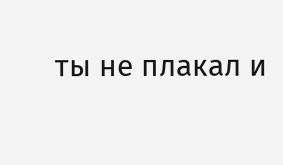ты не плакал и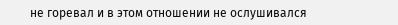не горевал и в этом отношении не ослушивался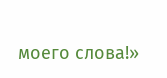моего слова!»